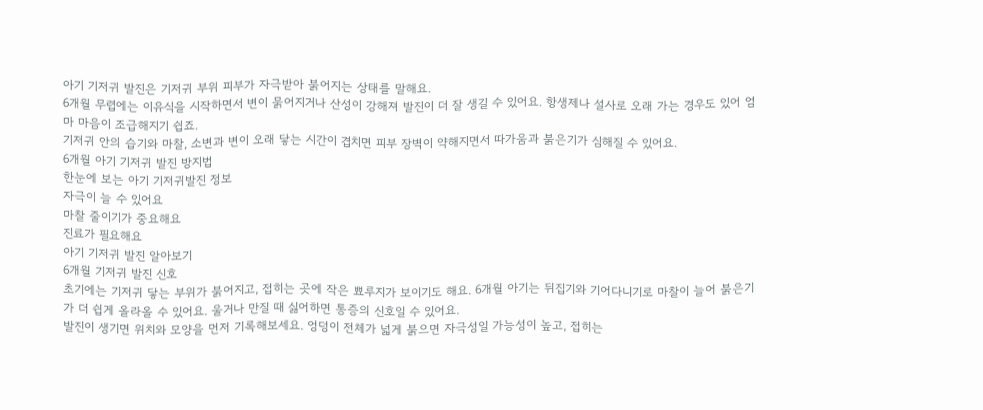아기 기저귀 발진은 기저귀 부위 피부가 자극받아 붉어지는 상태를 말해요.
6개월 무렵에는 이유식을 시작하면서 변이 묽어지거나 산성이 강해져 발진이 더 잘 생길 수 있어요. 항생제나 설사로 오래 가는 경우도 있어 엄마 마음이 조급해지기 쉽죠.
기저귀 안의 습기와 마찰, 소변과 변이 오래 닿는 시간이 겹치면 피부 장벽이 약해지면서 따가움과 붉은기가 심해질 수 있어요.
6개월 아기 기저귀 발진 방지법
한눈에 보는 아기 기저귀발진 정보
자극이 늘 수 있어요
마찰 줄이기가 중요해요
진료가 필요해요
아기 기저귀 발진 알아보기
6개월 기저귀 발진 신호
초기에는 기저귀 닿는 부위가 붉어지고, 접히는 곳에 작은 뾰루지가 보이기도 해요. 6개월 아기는 뒤집기와 기어다니기로 마찰이 늘어 붉은기가 더 쉽게 올라올 수 있어요. 울거나 만질 때 싫어하면 통증의 신호일 수 있어요.
발진이 생기면 위치와 모양을 먼저 기록해보세요. 엉덩이 전체가 넓게 붉으면 자극성일 가능성이 높고, 접히는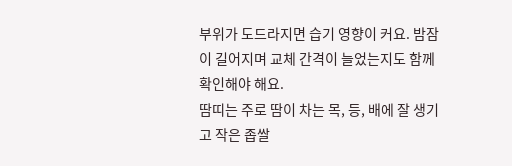부위가 도드라지면 습기 영향이 커요. 밤잠이 길어지며 교체 간격이 늘었는지도 함께 확인해야 해요.
땀띠는 주로 땀이 차는 목, 등, 배에 잘 생기고 작은 좁쌀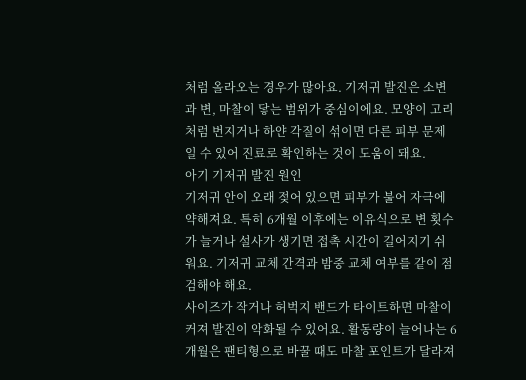처럼 올라오는 경우가 많아요. 기저귀 발진은 소변과 변, 마찰이 닿는 범위가 중심이에요. 모양이 고리처럼 번지거나 하얀 각질이 섞이면 다른 피부 문제일 수 있어 진료로 확인하는 것이 도움이 돼요.
아기 기저귀 발진 원인
기저귀 안이 오래 젖어 있으면 피부가 불어 자극에 약해져요. 특히 6개월 이후에는 이유식으로 변 횟수가 늘거나 설사가 생기면 접촉 시간이 길어지기 쉬워요. 기저귀 교체 간격과 밤중 교체 여부를 같이 점검해야 해요.
사이즈가 작거나 허벅지 밴드가 타이트하면 마찰이 커져 발진이 악화될 수 있어요. 활동량이 늘어나는 6개월은 팬티형으로 바꿀 때도 마찰 포인트가 달라져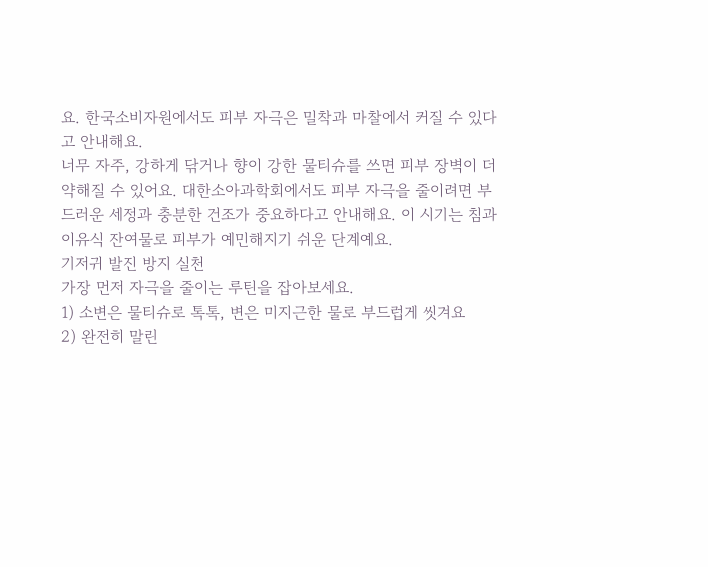요. 한국소비자원에서도 피부 자극은 밀착과 마찰에서 커질 수 있다고 안내해요.
너무 자주, 강하게 닦거나 향이 강한 물티슈를 쓰면 피부 장벽이 더 약해질 수 있어요. 대한소아과학회에서도 피부 자극을 줄이려면 부드러운 세정과 충분한 건조가 중요하다고 안내해요. 이 시기는 침과 이유식 잔여물로 피부가 예민해지기 쉬운 단계예요.
기저귀 발진 방지 실천
가장 먼저 자극을 줄이는 루틴을 잡아보세요.
1) 소변은 물티슈로 톡톡, 변은 미지근한 물로 부드럽게 씻겨요
2) 완전히 말린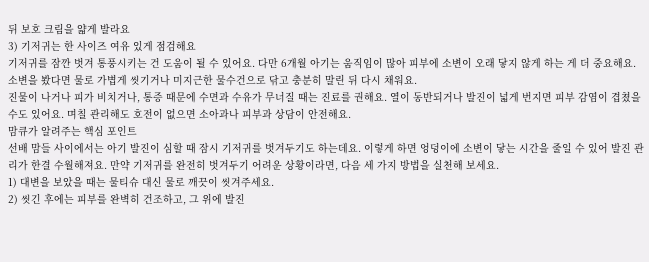뒤 보호 크림을 얇게 발라요
3) 기저귀는 한 사이즈 여유 있게 점검해요
기저귀를 잠깐 벗겨 통풍시키는 건 도움이 될 수 있어요. 다만 6개월 아기는 움직임이 많아 피부에 소변이 오래 닿지 않게 하는 게 더 중요해요. 소변을 봤다면 물로 가볍게 씻기거나 미지근한 물수건으로 닦고 충분히 말린 뒤 다시 채워요.
진물이 나거나 피가 비치거나, 통증 때문에 수면과 수유가 무너질 때는 진료를 권해요. 열이 동반되거나 발진이 넓게 번지면 피부 감염이 겹쳤을 수도 있어요. 며칠 관리해도 호전이 없으면 소아과나 피부과 상담이 안전해요.
맘큐가 알려주는 핵심 포인트
선배 맘들 사이에서는 아기 발진이 심할 때 잠시 기저귀를 벗겨두기도 하는데요. 이렇게 하면 엉덩이에 소변이 닿는 시간을 줄일 수 있어 발진 관리가 한결 수월해져요. 만약 기저귀를 완전히 벗겨두기 어려운 상황이라면, 다음 세 가지 방법을 실천해 보세요.
1) 대변을 보았을 때는 물티슈 대신 물로 깨끗이 씻겨주세요.
2) 씻긴 후에는 피부를 완벽히 건조하고, 그 위에 발진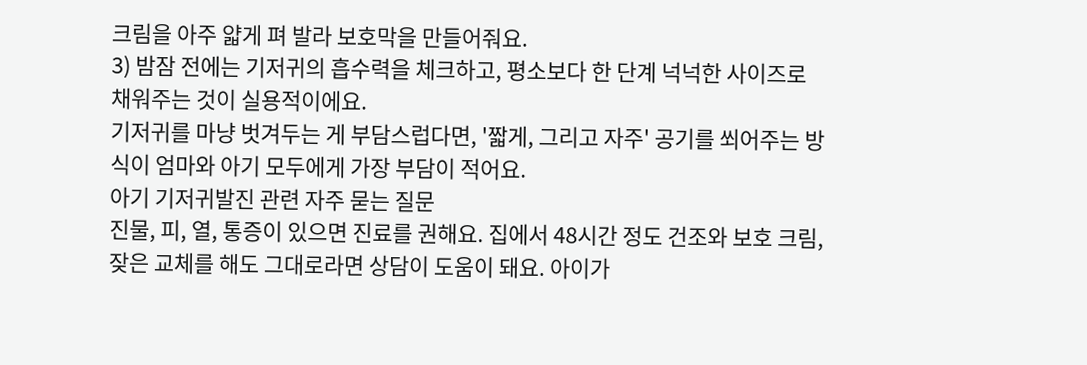크림을 아주 얇게 펴 발라 보호막을 만들어줘요.
3) 밤잠 전에는 기저귀의 흡수력을 체크하고, 평소보다 한 단계 넉넉한 사이즈로 채워주는 것이 실용적이에요.
기저귀를 마냥 벗겨두는 게 부담스럽다면, '짧게, 그리고 자주' 공기를 쐬어주는 방식이 엄마와 아기 모두에게 가장 부담이 적어요.
아기 기저귀발진 관련 자주 묻는 질문
진물, 피, 열, 통증이 있으면 진료를 권해요. 집에서 48시간 정도 건조와 보호 크림, 잦은 교체를 해도 그대로라면 상담이 도움이 돼요. 아이가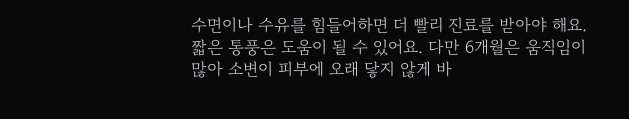수면이나 수유를 힘들어하면 더 빨리 진료를 받아야 해요.
짧은 통풍은 도움이 될 수 있어요. 다만 6개월은 움직임이 많아 소변이 피부에 오래 닿지 않게 바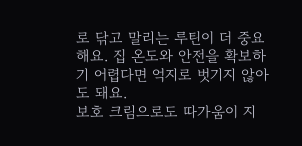로 닦고 말리는 루틴이 더 중요해요. 집 온도와 안전을 확보하기 어렵다면 억지로 벗기지 않아도 돼요.
보호 크림으로도 따가움이 지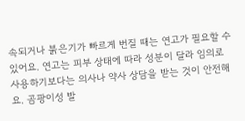속되거나 붉은기가 빠르게 번질 때는 연고가 필요할 수 있어요. 연고는 피부 상태에 따라 성분이 달라 임의로 사용하기보다는 의사나 약사 상담을 받는 것이 안전해요. 곰팡이성 발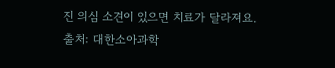진 의심 소견이 있으면 치료가 달라져요.
출처: 대한소아과학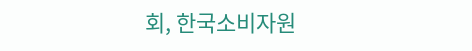회, 한국소비자원